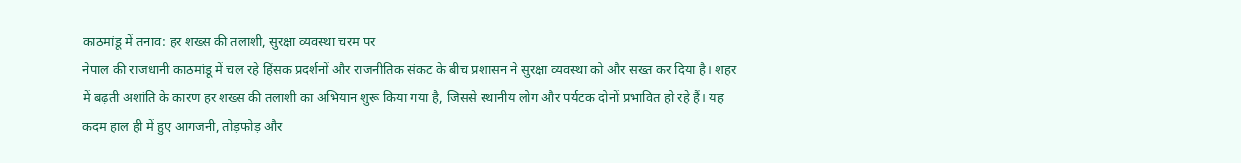काठमांडू में तनाव: हर शख्स की तलाशी, सुरक्षा व्यवस्था चरम पर
नेपाल की राजधानी काठमांडू में चल रहे हिंसक प्रदर्शनों और राजनीतिक संकट के बीच प्रशासन ने सुरक्षा व्यवस्था को और सख्त कर दिया है। शहर में बढ़ती अशांति के कारण हर शख्स की तलाशी का अभियान शुरू किया गया है, जिससे स्थानीय लोग और पर्यटक दोनों प्रभावित हो रहे हैं। यह कदम हाल ही में हुए आगजनी, तोड़फोड़ और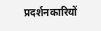प्रदर्शनकारियों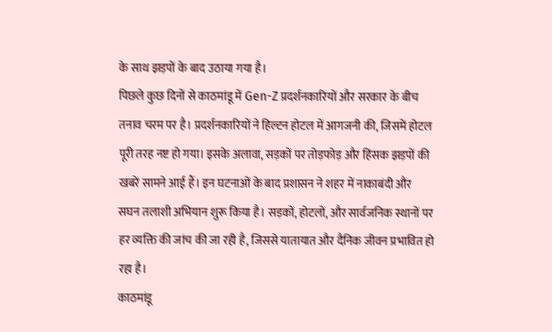के साथ झड़पों के बाद उठाया गया है।
पिछले कुछ दिनों से काठमांडू में Gen-Z प्रदर्शनकारियों और सरकार के बीच तनाव चरम पर है। प्रदर्शनकारियों ने हिल्टन होटल में आगजनी की, जिसमें होटल पूरी तरह नष्ट हो गया। इसके अलावा, सड़कों पर तोड़फोड़ और हिंसक झड़पों की खबरें सामने आई हैं। इन घटनाओं के बाद प्रशासन ने शहर में नाकाबंदी और सघन तलाशी अभियान शुरू किया है। सड़कों, होटलों, और सार्वजनिक स्थानों पर हर व्यक्ति की जांच की जा रही है, जिससे यातायात और दैनिक जीवन प्रभावित हो रहा है।
काठमांडू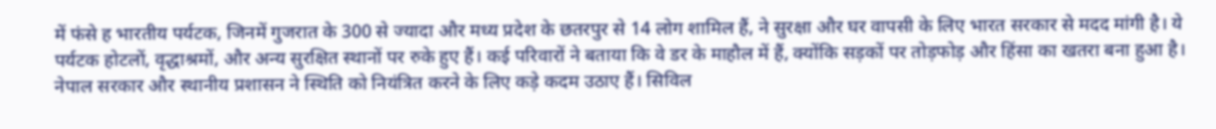में फंसे ह भारतीय पर्यटक, जिनमें गुजरात के 300 से ज्यादा और मध्य प्रदेश के छतरपुर से 14 लोग शामिल हैं, ने सुरक्षा और घर वापसी के लिए भारत सरकार से मदद मांगी है। ये पर्यटक होटलों, वृद्धाश्रमों, और अन्य सुरक्षित स्थानों पर रुके हुए हैं। कई परिवारों ने बताया कि वे डर के माहौल में हैं, क्योंकि सड़कों पर तोड़फोड़ और हिंसा का खतरा बना हुआ है।
नेपाल सरकार और स्थानीय प्रशासन ने स्थिति को नियंत्रित करने के लिए कड़े कदम उठाए हैं। सिविल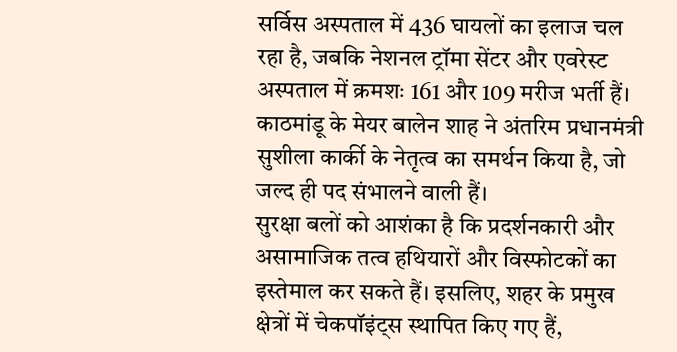सर्विस अस्पताल में 436 घायलों का इलाज चल रहा है, जबकि नेशनल ट्रॉमा सेंटर और एवरेस्ट अस्पताल में क्रमशः 161 और 109 मरीज भर्ती हैं। काठमांडू के मेयर बालेन शाह ने अंतरिम प्रधानमंत्री सुशीला कार्की के नेतृत्व का समर्थन किया है, जो जल्द ही पद संभालने वाली हैं।
सुरक्षा बलों को आशंका है कि प्रदर्शनकारी और असामाजिक तत्व हथियारों और विस्फोटकों का इस्तेमाल कर सकते हैं। इसलिए, शहर के प्रमुख क्षेत्रों में चेकपॉइंट्स स्थापित किए गए हैं,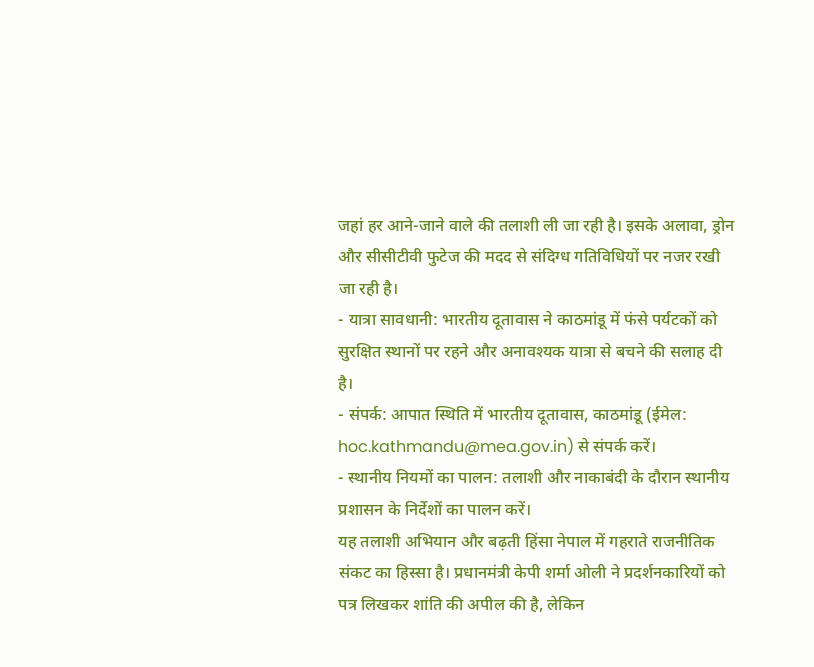जहां हर आने-जाने वाले की तलाशी ली जा रही है। इसके अलावा, ड्रोन और सीसीटीवी फुटेज की मदद से संदिग्ध गतिविधियों पर नजर रखी जा रही है।
- यात्रा सावधानी: भारतीय दूतावास ने काठमांडू में फंसे पर्यटकों को सुरक्षित स्थानों पर रहने और अनावश्यक यात्रा से बचने की सलाह दी है।
- संपर्क: आपात स्थिति में भारतीय दूतावास, काठमांडू (ईमेल: hoc.kathmandu@mea.gov.in) से संपर्क करें।
- स्थानीय नियमों का पालन: तलाशी और नाकाबंदी के दौरान स्थानीय प्रशासन के निर्देशों का पालन करें।
यह तलाशी अभियान और बढ़ती हिंसा नेपाल में गहराते राजनीतिक संकट का हिस्सा है। प्रधानमंत्री केपी शर्मा ओली ने प्रदर्शनकारियों को पत्र लिखकर शांति की अपील की है, लेकिन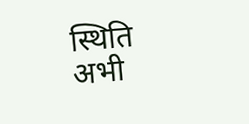स्थिति अभी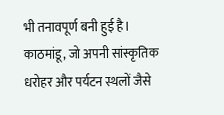भी तनावपूर्ण बनी हुई है। काठमांडू, जो अपनी सांस्कृतिक धरोहर और पर्यटन स्थलों जैसे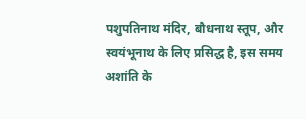पशुपतिनाथ मंदिर, बौधनाथ स्तूप, और स्वयंभूनाथ के लिए प्रसिद्ध है, इस समय अशांति के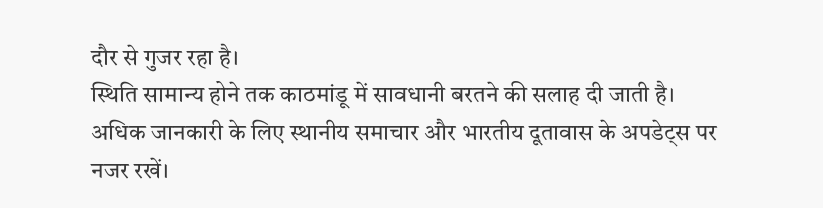दौर से गुजर रहा है।
स्थिति सामान्य होने तक काठमांडू में सावधानी बरतने की सलाह दी जाती है। अधिक जानकारी के लिए स्थानीय समाचार और भारतीय दूतावास के अपडेट्स पर नजर रखें।